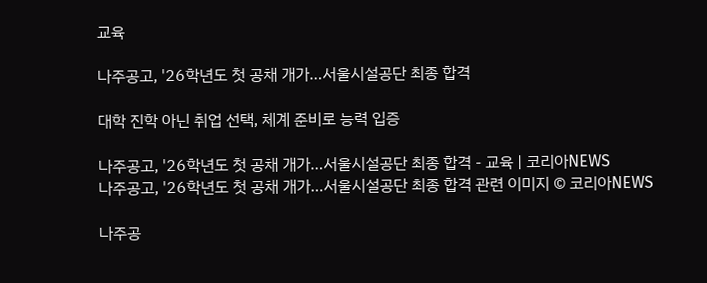교육

나주공고, '26학년도 첫 공채 개가…서울시설공단 최종 합격

대학 진학 아닌 취업 선택, 체계 준비로 능력 입증

나주공고, '26학년도 첫 공채 개가…서울시설공단 최종 합격 - 교육 | 코리아NEWS
나주공고, '26학년도 첫 공채 개가…서울시설공단 최종 합격 관련 이미지 © 코리아NEWS

나주공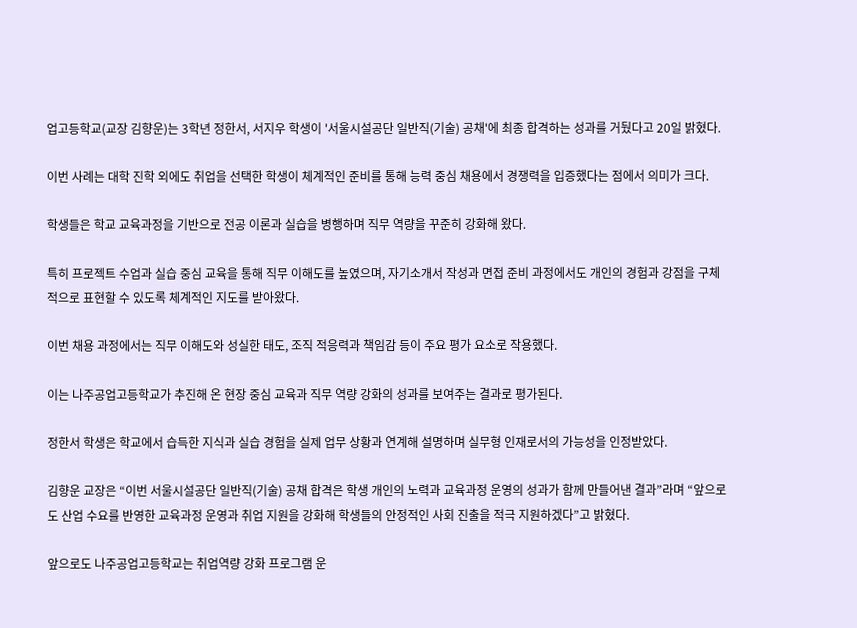업고등학교(교장 김향운)는 3학년 정한서, 서지우 학생이 '서울시설공단 일반직(기술) 공채'에 최종 합격하는 성과를 거뒀다고 20일 밝혔다.

이번 사례는 대학 진학 외에도 취업을 선택한 학생이 체계적인 준비를 통해 능력 중심 채용에서 경쟁력을 입증했다는 점에서 의미가 크다.

학생들은 학교 교육과정을 기반으로 전공 이론과 실습을 병행하며 직무 역량을 꾸준히 강화해 왔다.

특히 프로젝트 수업과 실습 중심 교육을 통해 직무 이해도를 높였으며, 자기소개서 작성과 면접 준비 과정에서도 개인의 경험과 강점을 구체적으로 표현할 수 있도록 체계적인 지도를 받아왔다.

이번 채용 과정에서는 직무 이해도와 성실한 태도, 조직 적응력과 책임감 등이 주요 평가 요소로 작용했다.

이는 나주공업고등학교가 추진해 온 현장 중심 교육과 직무 역량 강화의 성과를 보여주는 결과로 평가된다.

정한서 학생은 학교에서 습득한 지식과 실습 경험을 실제 업무 상황과 연계해 설명하며 실무형 인재로서의 가능성을 인정받았다.

김향운 교장은 “이번 서울시설공단 일반직(기술) 공채 합격은 학생 개인의 노력과 교육과정 운영의 성과가 함께 만들어낸 결과”라며 “앞으로도 산업 수요를 반영한 교육과정 운영과 취업 지원을 강화해 학생들의 안정적인 사회 진출을 적극 지원하겠다”고 밝혔다.

앞으로도 나주공업고등학교는 취업역량 강화 프로그램 운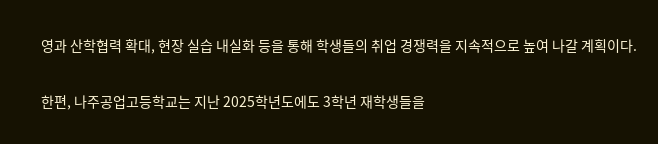영과 산학협력 확대, 현장 실습 내실화 등을 통해 학생들의 취업 경쟁력을 지속적으로 높여 나갈 계획이다.

한편, 나주공업고등학교는 지난 2025학년도에도 3학년 재학생들을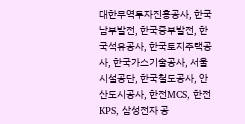대한무역투자진흥공사, 한국남부발전, 한국중부발전, 한국석유공사, 한국토지주택공사, 한국가스기술공사, 서울시설공단, 한국철도공사, 안산도시공사, 한전MCS, 한전KPS, 삼성전자 공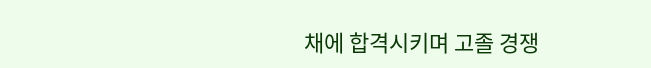채에 합격시키며 고졸 경쟁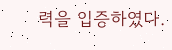력을 입증하였다.